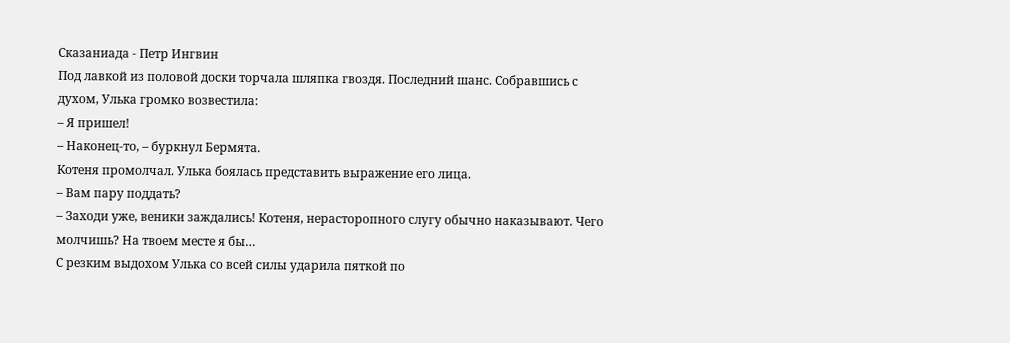Сказаниада - Петр Ингвин
Под лавкой из половой доски торчала шляпка гвоздя. Последний шанс. Собравшись с духом, Улька громко возвестила:
– Я пришел!
– Наконец-то, – буркнул Бермята.
Котеня промолчал. Улька боялась представить выражение его лица.
– Вам пару поддать?
– Заходи уже, веники заждались! Котеня, нерасторопного слугу обычно наказывают. Чего молчишь? На твоем месте я бы…
С резким выдохом Улька со всей силы ударила пяткой по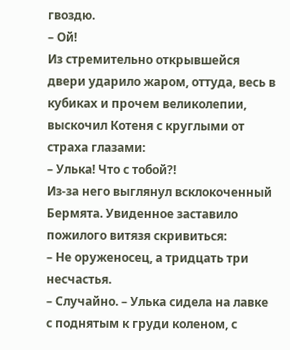гвоздю.
– Ой!
Из стремительно открывшейся двери ударило жаром, оттуда, весь в кубиках и прочем великолепии, выскочил Котеня с круглыми от страха глазами:
– Улька! Что с тобой?!
Из-за него выглянул всклокоченный Бермята. Увиденное заставило пожилого витязя скривиться:
– Не оруженосец, а тридцать три несчастья.
– Случайно. – Улька сидела на лавке с поднятым к груди коленом, с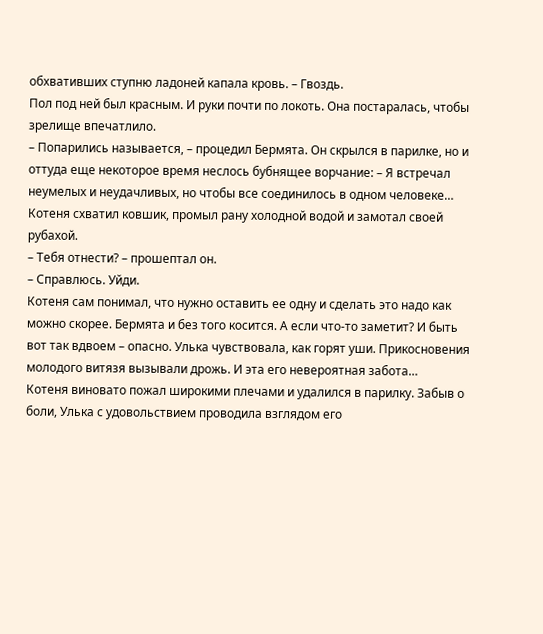обхвативших ступню ладоней капала кровь. – Гвоздь.
Пол под ней был красным. И руки почти по локоть. Она постаралась, чтобы зрелище впечатлило.
– Попарились называется, – процедил Бермята. Он скрылся в парилке, но и оттуда еще некоторое время неслось бубнящее ворчание: – Я встречал неумелых и неудачливых, но чтобы все соединилось в одном человеке…
Котеня схватил ковшик, промыл рану холодной водой и замотал своей рубахой.
– Тебя отнести? – прошептал он.
– Справлюсь. Уйди.
Котеня сам понимал, что нужно оставить ее одну и сделать это надо как можно скорее. Бермята и без того косится. А если что-то заметит? И быть вот так вдвоем – опасно. Улька чувствовала, как горят уши. Прикосновения молодого витязя вызывали дрожь. И эта его невероятная забота…
Котеня виновато пожал широкими плечами и удалился в парилку. Забыв о боли, Улька с удовольствием проводила взглядом его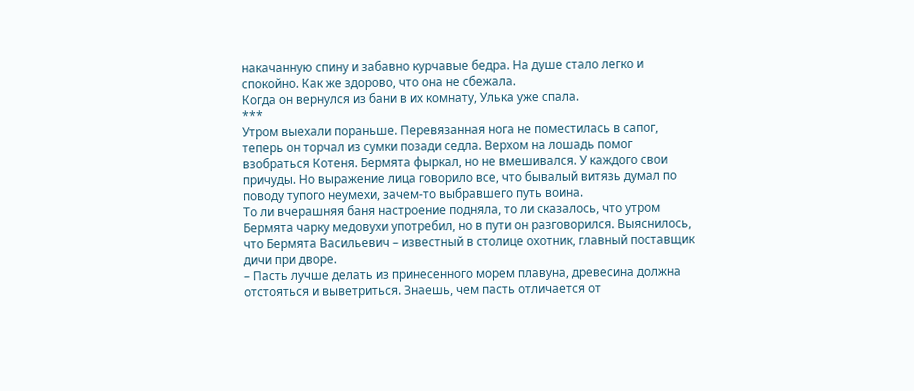накачанную спину и забавно курчавые бедра. На душе стало легко и спокойно. Как же здорово, что она не сбежала.
Когда он вернулся из бани в их комнату, Улька уже спала.
***
Утром выехали пораньше. Перевязанная нога не поместилась в сапог, теперь он торчал из сумки позади седла. Верхом на лошадь помог взобраться Котеня. Бермята фыркал, но не вмешивался. У каждого свои причуды. Но выражение лица говорило все, что бывалый витязь думал по поводу тупого неумехи, зачем-то выбравшего путь воина.
То ли вчерашняя баня настроение подняла, то ли сказалось, что утром Бермята чарку медовухи употребил, но в пути он разговорился. Выяснилось, что Бермята Васильевич – известный в столице охотник, главный поставщик дичи при дворе.
– Пасть лучше делать из принесенного морем плавуна, древесина должна отстояться и выветриться. Знаешь, чем пасть отличается от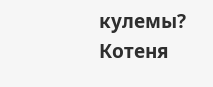кулемы?
Котеня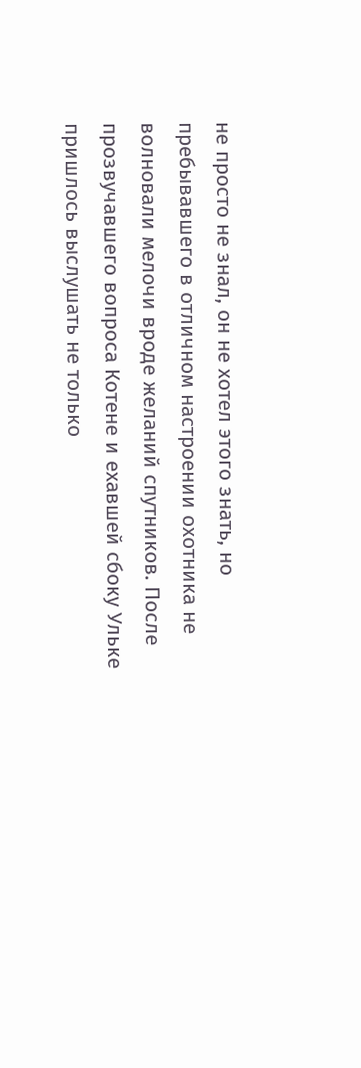не просто не знал, он не хотел этого знать, но пребывавшего в отличном настроении охотника не волновали мелочи вроде желаний спутников. После прозвучавшего вопроса Котене и ехавшей сбоку Ульке пришлось выслушать не только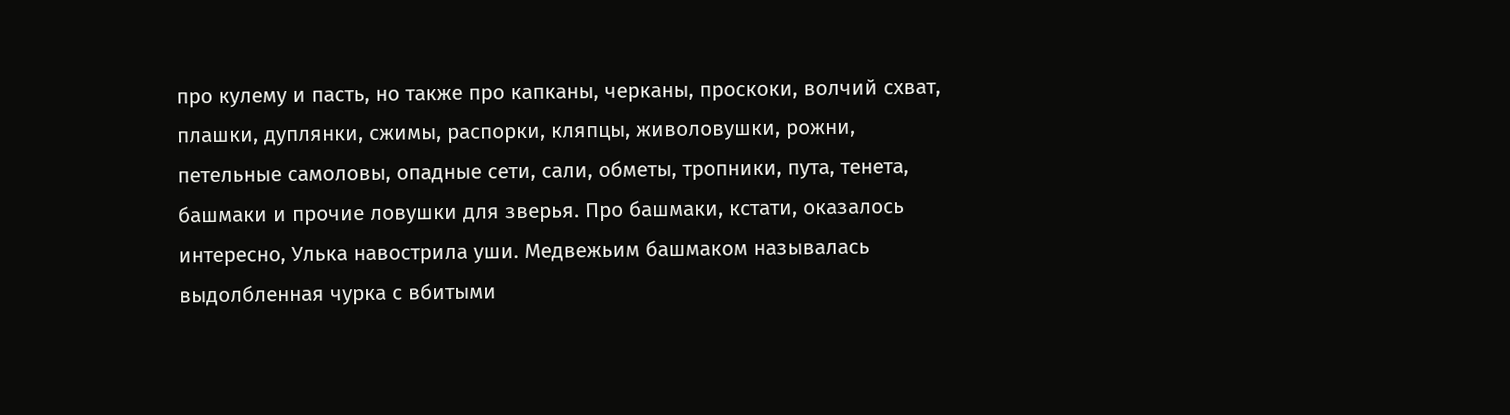про кулему и пасть, но также про капканы, черканы, проскоки, волчий схват, плашки, дуплянки, сжимы, распорки, кляпцы, живоловушки, рожни, петельные самоловы, опадные сети, сали, обметы, тропники, пута, тенета, башмаки и прочие ловушки для зверья. Про башмаки, кстати, оказалось интересно, Улька навострила уши. Медвежьим башмаком называлась выдолбленная чурка с вбитыми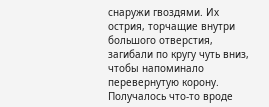снаружи гвоздями. Их острия, торчащие внутри большого отверстия, загибали по кругу чуть вниз, чтобы напоминало перевернутую корону. Получалось что-то вроде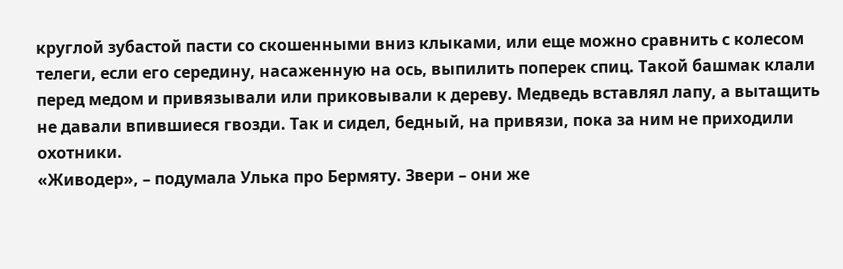круглой зубастой пасти со скошенными вниз клыками, или еще можно сравнить с колесом телеги, если его середину, насаженную на ось, выпилить поперек спиц. Такой башмак клали перед медом и привязывали или приковывали к дереву. Медведь вставлял лапу, а вытащить не давали впившиеся гвозди. Так и сидел, бедный, на привязи, пока за ним не приходили охотники.
«Живодер», – подумала Улька про Бермяту. Звери – они же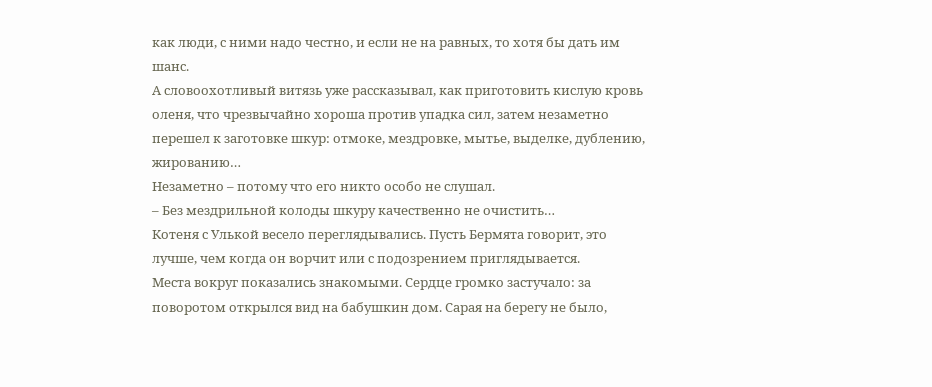как люди, с ними надо честно, и если не на равных, то хотя бы дать им шанс.
А словоохотливый витязь уже рассказывал, как приготовить кислую кровь оленя, что чрезвычайно хороша против упадка сил, затем незаметно перешел к заготовке шкур: отмоке, мездровке, мытье, выделке, дублению, жированию…
Незаметно – потому что его никто особо не слушал.
– Без мездрильной колоды шкуру качественно не очистить…
Котеня с Улькой весело переглядывались. Пусть Бермята говорит, это лучше, чем когда он ворчит или с подозрением приглядывается.
Места вокруг показались знакомыми. Сердце громко застучало: за поворотом открылся вид на бабушкин дом. Сарая на берегу не было,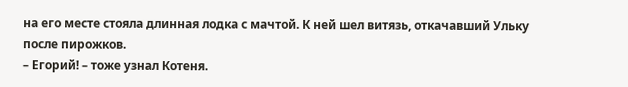на его месте стояла длинная лодка с мачтой. К ней шел витязь, откачавший Ульку после пирожков.
– Егорий! – тоже узнал Котеня.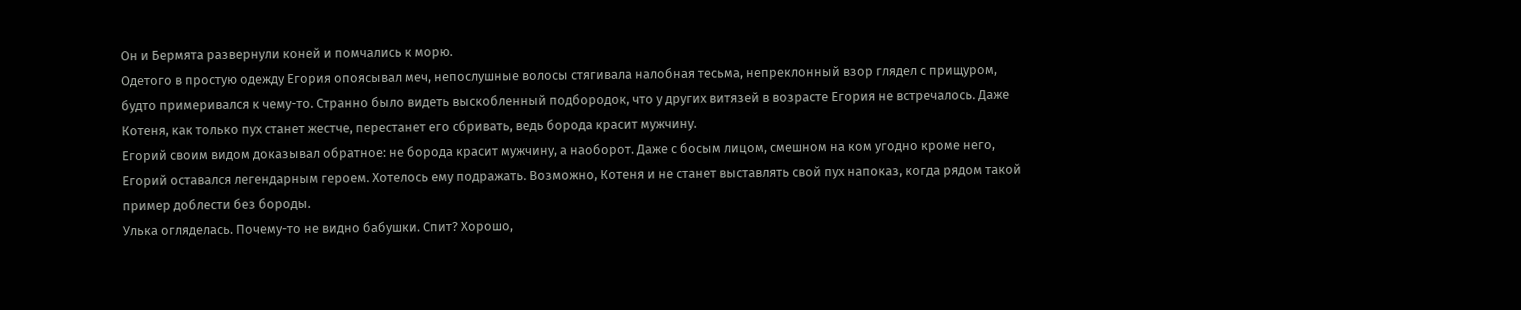Он и Бермята развернули коней и помчались к морю.
Одетого в простую одежду Егория опоясывал меч, непослушные волосы стягивала налобная тесьма, непреклонный взор глядел с прищуром, будто примеривался к чему-то. Странно было видеть выскобленный подбородок, что у других витязей в возрасте Егория не встречалось. Даже Котеня, как только пух станет жестче, перестанет его сбривать, ведь борода красит мужчину.
Егорий своим видом доказывал обратное: не борода красит мужчину, а наоборот. Даже с босым лицом, смешном на ком угодно кроме него, Егорий оставался легендарным героем. Хотелось ему подражать. Возможно, Котеня и не станет выставлять свой пух напоказ, когда рядом такой пример доблести без бороды.
Улька огляделась. Почему-то не видно бабушки. Спит? Хорошо,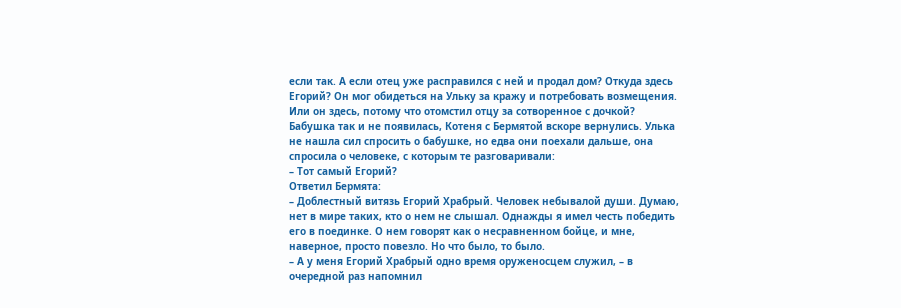если так. А если отец уже расправился с ней и продал дом? Откуда здесь Егорий? Он мог обидеться на Ульку за кражу и потребовать возмещения. Или он здесь, потому что отомстил отцу за сотворенное с дочкой?
Бабушка так и не появилась, Котеня с Бермятой вскоре вернулись. Улька не нашла сил спросить о бабушке, но едва они поехали дальше, она спросила о человеке, с которым те разговаривали:
– Тот самый Егорий?
Ответил Бермята:
– Доблестный витязь Егорий Храбрый. Человек небывалой души. Думаю, нет в мире таких, кто о нем не слышал. Однажды я имел честь победить его в поединке. О нем говорят как о несравненном бойце, и мне, наверное, просто повезло. Но что было, то было.
– А у меня Егорий Храбрый одно время оруженосцем служил, – в очередной раз напомнил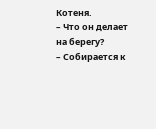Котеня.
– Что он делает на берегу?
– Собирается к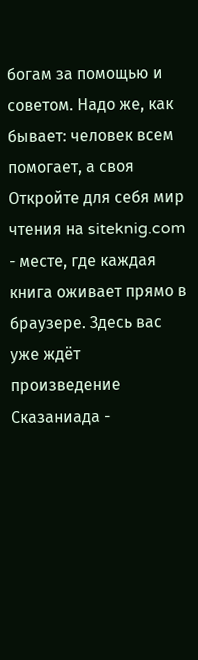богам за помощью и советом. Надо же, как бывает: человек всем помогает, а своя
Откройте для себя мир чтения на siteknig.com - месте, где каждая книга оживает прямо в браузере. Здесь вас уже ждёт произведение Сказаниада -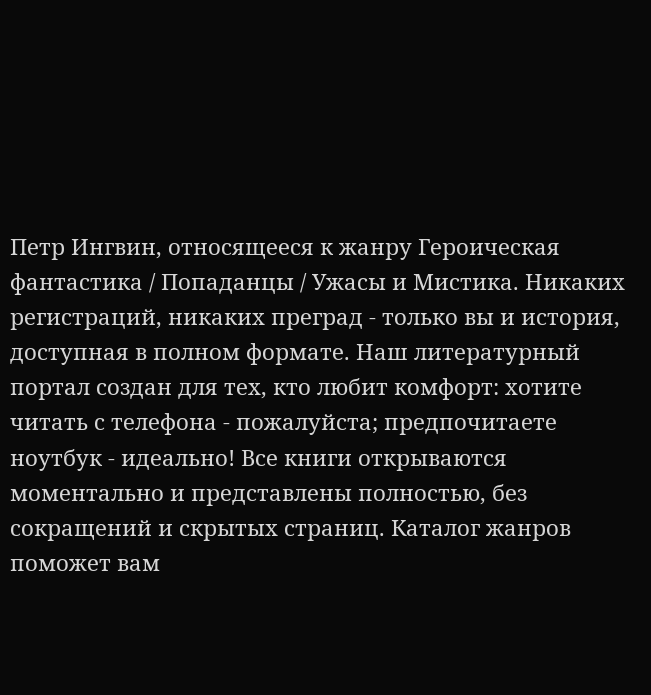Петр Ингвин, относящееся к жанру Героическая фантастика / Попаданцы / Ужасы и Мистика. Никаких регистраций, никаких преград - только вы и история, доступная в полном формате. Наш литературный портал создан для тех, кто любит комфорт: хотите читать с телефона - пожалуйста; предпочитаете ноутбук - идеально! Все книги открываются моментально и представлены полностью, без сокращений и скрытых страниц. Каталог жанров поможет вам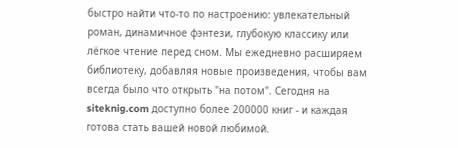быстро найти что-то по настроению: увлекательный роман, динамичное фэнтези, глубокую классику или лёгкое чтение перед сном. Мы ежедневно расширяем библиотеку, добавляя новые произведения, чтобы вам всегда было что открыть "на потом". Сегодня на siteknig.com доступно более 200000 книг - и каждая готова стать вашей новой любимой.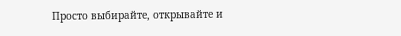Просто выбирайте, открывайте и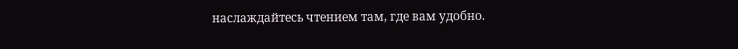наслаждайтесь чтением там, где вам удобно.